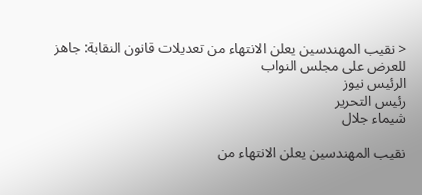< نقيب المهندسين يعلن الانتهاء من تعديلات قانون النقابة: جاهز للعرض على مجلس النواب
الرئيس نيوز
رئيس التحرير
شيماء جلال

نقيب المهندسين يعلن الانتهاء من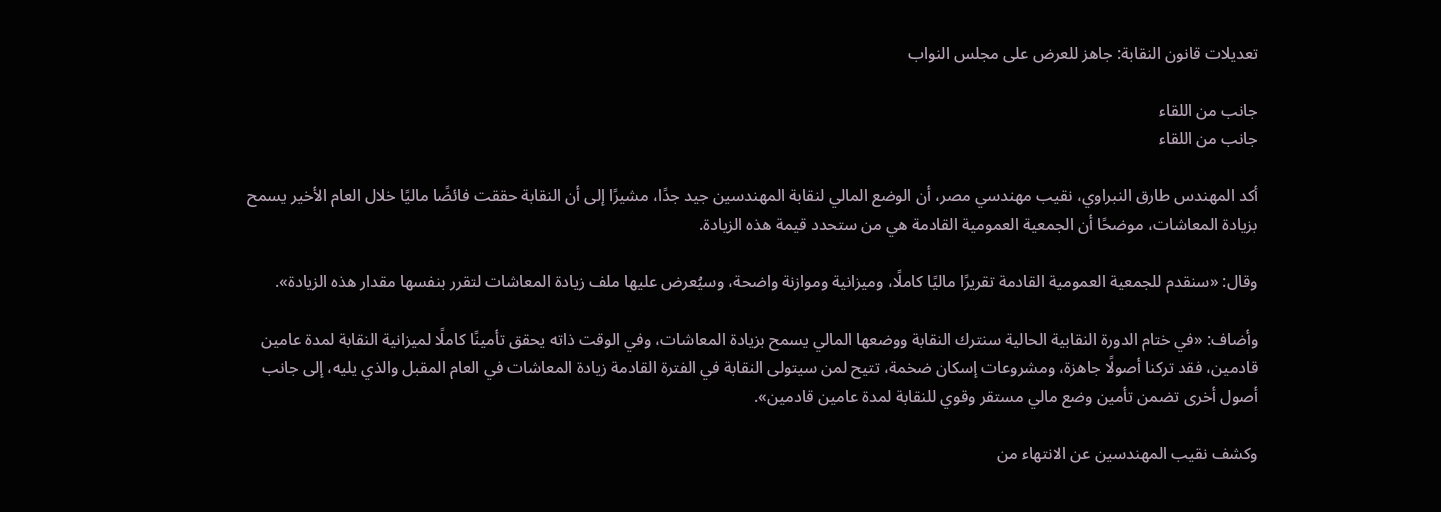تعديلات قانون النقابة: جاهز للعرض على مجلس النواب

جانب من اللقاء
جانب من اللقاء

أكد المهندس طارق النبراوي، نقيب مهندسي مصر، أن الوضع المالي لنقابة المهندسين جيد جدًا، مشيرًا إلى أن النقابة حققت فائضًا ماليًا خلال العام الأخير يسمح بزيادة المعاشات، موضحًا أن الجمعية العمومية القادمة هي من ستحدد قيمة هذه الزيادة.

وقال: «سنقدم للجمعية العمومية القادمة تقريرًا ماليًا كاملًا، وميزانية وموازنة واضحة، وسيُعرض عليها ملف زيادة المعاشات لتقرر بنفسها مقدار هذه الزيادة».

وأضاف: «في ختام الدورة النقابية الحالية سنترك النقابة ووضعها المالي يسمح بزيادة المعاشات، وفي الوقت ذاته يحقق تأمينًا كاملًا لميزانية النقابة لمدة عامين قادمين، فقد تركنا أصولًا جاهزة، ومشروعات إسكان ضخمة، تتيح لمن سيتولى النقابة في الفترة القادمة زيادة المعاشات في العام المقبل والذي يليه، إلى جانب أصول أخرى تضمن تأمين وضع مالي مستقر وقوي للنقابة لمدة عامين قادمين».

وكشف نقيب المهندسين عن الانتهاء من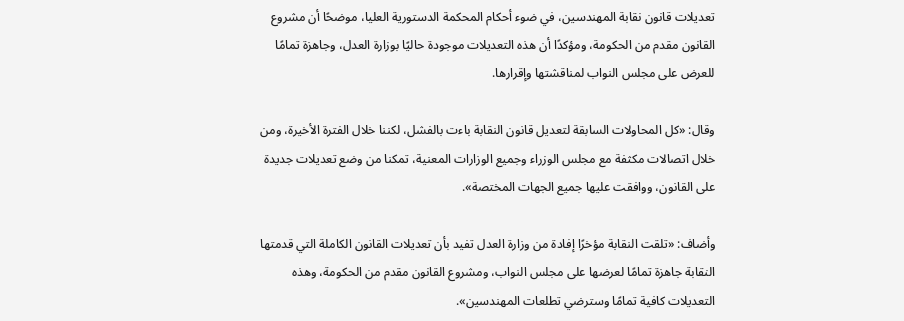تعديلات قانون نقابة المهندسين، في ضوء أحكام المحكمة الدستورية العليا، موضحًا أن مشروع القانون مقدم من الحكومة، ومؤكدًا أن هذه التعديلات موجودة حاليًا بوزارة العدل، وجاهزة تمامًا للعرض على مجلس النواب لمناقشتها وإقرارها.

وقال: «كل المحاولات السابقة لتعديل قانون النقابة باءت بالفشل، لكننا خلال الفترة الأخيرة، ومن خلال اتصالات مكثفة مع مجلس الوزراء وجميع الوزارات المعنية، تمكنا من وضع تعديلات جديدة على القانون، ووافقت عليها جميع الجهات المختصة».

وأضاف: «تلقت النقابة مؤخرًا إفادة من وزارة العدل تفيد بأن تعديلات القانون الكاملة التي قدمتها النقابة جاهزة تمامًا لعرضها على مجلس النواب، ومشروع القانون مقدم من الحكومة، وهذه التعديلات كافية تمامًا وسترضي تطلعات المهندسين».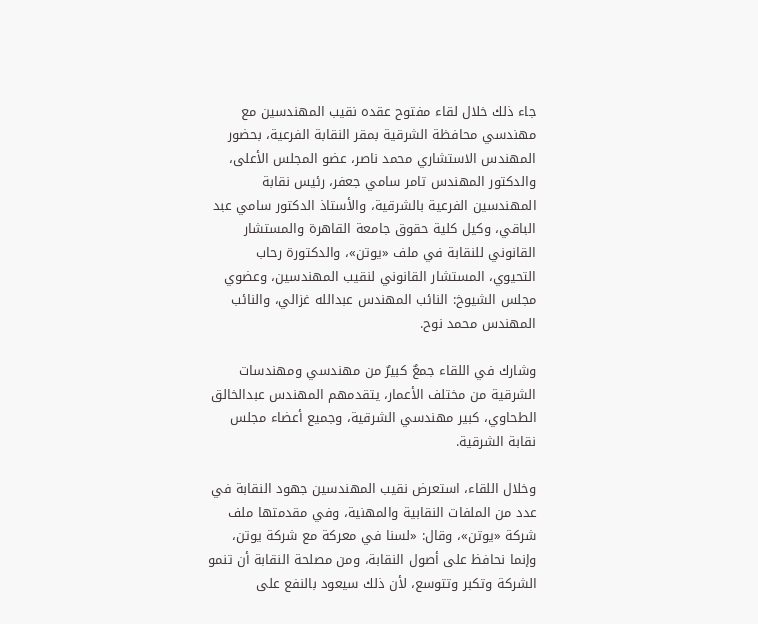جاء ذلك خلال لقاء مفتوح عقده نقيب المهندسين مع مهندسي محافظة الشرقية بمقر النقابة الفرعية، بحضور المهندس الاستشاري محمد ناصر، عضو المجلس الأعلى، والدكتور المهندس تامر سامي جعفر، رئيس نقابة المهندسين الفرعية بالشرقية، والأستاذ الدكتور سامي عبد الباقي، وكيل كلية حقوق جامعة القاهرة والمستشار القانوني للنقابة في ملف «يوتن»، والدكتورة رحاب التحيوي، المستشار القانوني لنقيب المهندسين، وعضوي مجلس الشيوخ: النائب المهندس عبدالله غزالي، والنائب المهندس محمد نوح.

وشارك في اللقاء جمعٌ كبيرٌ من مهندسي ومهندسات الشرقية من مختلف الأعمار، يتقدمهم المهندس عبدالخالق الطحاوي، كبير مهندسي الشرقية، وجميع أعضاء مجلس نقابة الشرقية.

وخلال اللقاء، استعرض نقيب المهندسين جهود النقابة في عدد من الملفات النقابية والمهنية، وفي مقدمتها ملف شركة «يوتن»، وقال: «لسنا في معركة مع شركة يوتن، وإنما نحافظ على أصول النقابة، ومن مصلحة النقابة أن تنمو الشركة وتكبر وتتوسع، لأن ذلك سيعود بالنفع على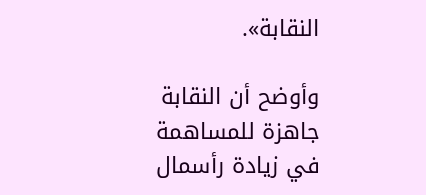النقابة».

وأوضح أن النقابة جاهزة للمساهمة في زيادة رأسمال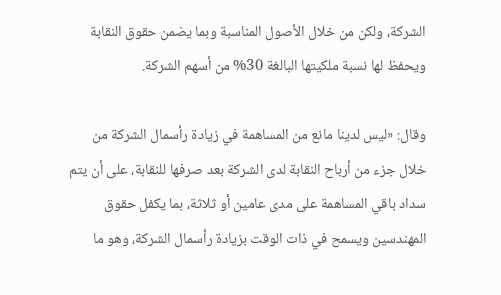الشركة، ولكن من خلال الأصول المناسبة وبما يضمن حقوق النقابة ويحفظ لها نسبة ملكيتها البالغة 30% من أسهم الشركة.

وقال: «ليس لدينا مانع من المساهمة في زيادة رأسمال الشركة من خلال جزء من أرباح النقابة لدى الشركة بعد صرفها للنقابة، على أن يتم سداد باقي المساهمة على مدى عامين أو ثلاثة، بما يكفل حقوق المهندسين ويسمح في ذات الوقت بزيادة رأسمال الشركة، وهو ما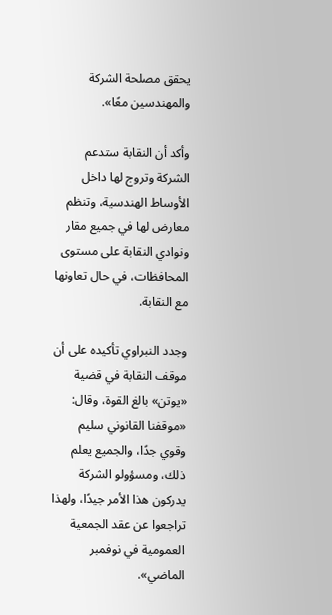يحقق مصلحة الشركة والمهندسين معًا».

وأكد أن النقابة ستدعم الشركة وتروج لها داخل الأوساط الهندسية، وتنظم معارض لها في جميع مقار ونوادي النقابة على مستوى المحافظات، في حال تعاونها مع النقابة.

وجدد النبراوي تأكيده على أن موقف النقابة في قضية «يوتن» بالغ القوة، وقال: «موقفنا القانوني سليم وقوي جدًا، والجميع يعلم ذلك، ومسؤولو الشركة يدركون هذا الأمر جيدًا، ولهذا تراجعوا عن عقد الجمعية العمومية في نوفمبر الماضي».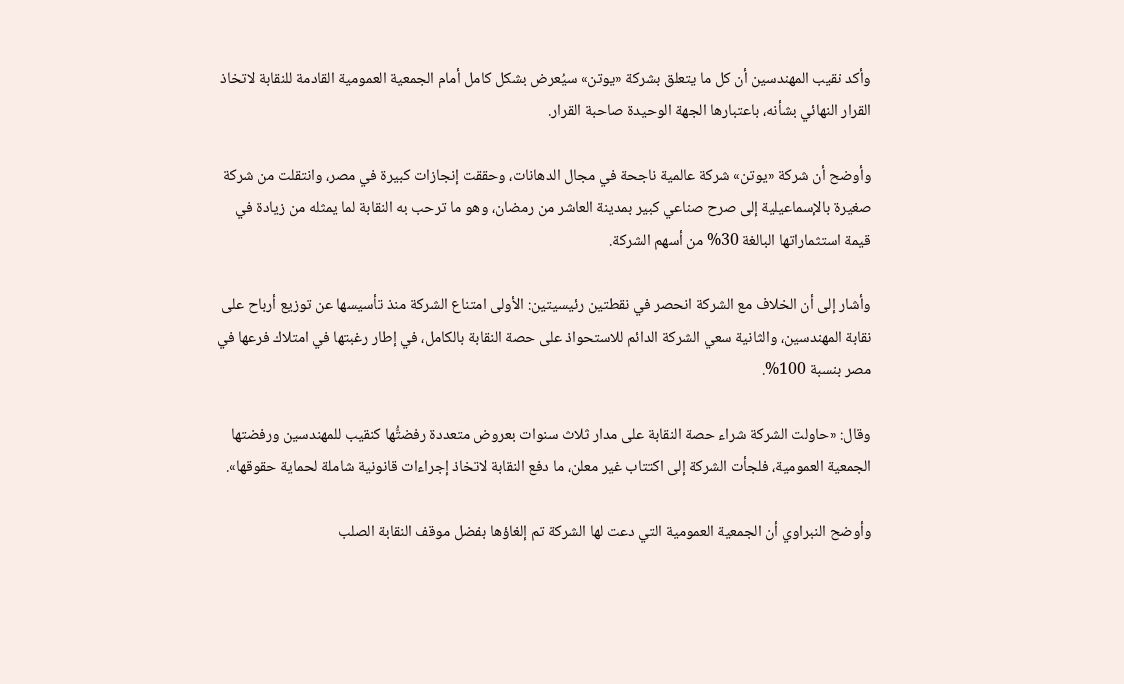وأكد نقيب المهندسين أن كل ما يتعلق بشركة «يوتن» سيُعرض بشكل كامل أمام الجمعية العمومية القادمة للنقابة لاتخاذ القرار النهائي بشأنه، باعتبارها الجهة الوحيدة صاحبة القرار.

وأوضح أن شركة «يوتن» شركة عالمية ناجحة في مجال الدهانات، وحققت إنجازات كبيرة في مصر، وانتقلت من شركة صغيرة بالإسماعيلية إلى صرح صناعي كبير بمدينة العاشر من رمضان، وهو ما ترحب به النقابة لما يمثله من زيادة في قيمة استثماراتها البالغة 30% من أسهم الشركة.

وأشار إلى أن الخلاف مع الشركة انحصر في نقطتين رئيسيتين: الأولى امتناع الشركة منذ تأسيسها عن توزيع أرباح على نقابة المهندسين، والثانية سعي الشركة الدائم للاستحواذ على حصة النقابة بالكامل، في إطار رغبتها في امتلاك فرعها في مصر بنسبة 100%.

وقال: «حاولت الشركة شراء حصة النقابة على مدار ثلاث سنوات بعروض متعددة رفضتُّها كنقيب للمهندسين ورفضتها الجمعية العمومية، فلجأت الشركة إلى اكتتاب غير معلن، ما دفع النقابة لاتخاذ إجراءات قانونية شاملة لحماية حقوقها».

وأوضح النبراوي أن الجمعية العمومية التي دعت لها الشركة تم إلغاؤها بفضل موقف النقابة الصلب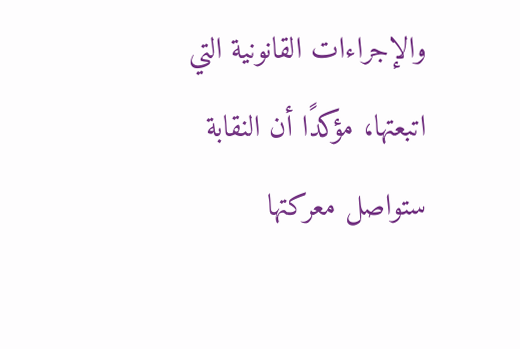والإجراءات القانونية التي اتبعتها، مؤكدًا أن النقابة ستواصل معركتها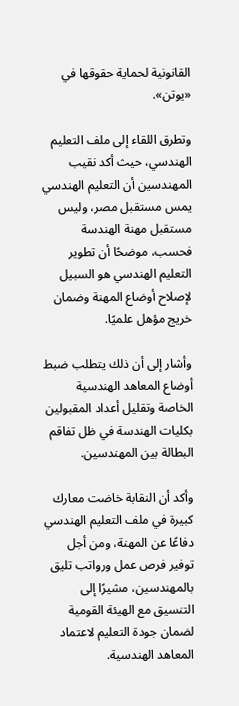القانونية لحماية حقوقها في «يوتن».

وتطرق اللقاء إلى ملف التعليم الهندسي، حيث أكد نقيب المهندسين أن التعليم الهندسي يمس مستقبل مصر، وليس مستقبل مهنة الهندسة فحسب، موضحًا أن تطوير التعليم الهندسي هو السبيل لإصلاح أوضاع المهنة وضمان خريج مؤهل علميًا.

وأشار إلى أن ذلك يتطلب ضبط أوضاع المعاهد الهندسية الخاصة وتقليل أعداد المقبولين بكليات الهندسة في ظل تفاقم البطالة بين المهندسين.

وأكد أن النقابة خاضت معارك كبيرة في ملف التعليم الهندسي دفاعًا عن المهنة، ومن أجل توفير فرص عمل ورواتب تليق بالمهندسين، مشيرًا إلى التنسيق مع الهيئة القومية لضمان جودة التعليم لاعتماد المعاهد الهندسية.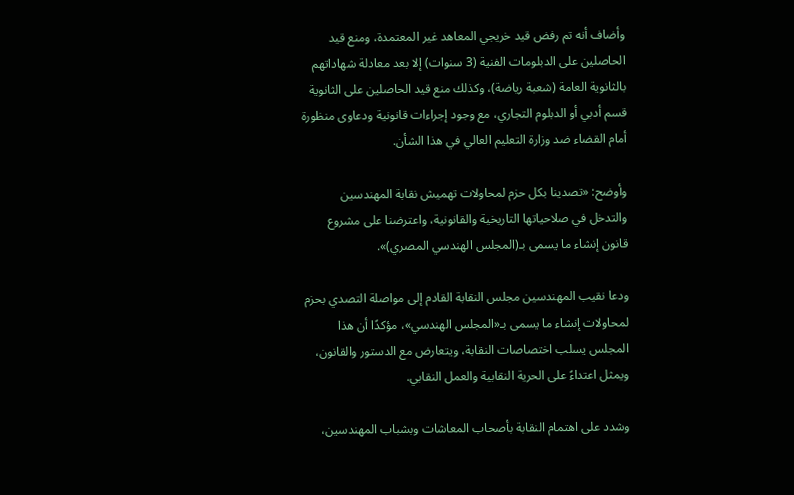وأضاف أنه تم رفض قيد خريجي المعاهد غير المعتمدة، ومنع قيد الحاصلين على الدبلومات الفنية (3 سنوات) إلا بعد معادلة شهاداتهم بالثانوية العامة (شعبة رياضة)، وكذلك منع قيد الحاصلين على الثانوية قسم أدبي أو الدبلوم التجاري، مع وجود إجراءات قانونية ودعاوى منظورة أمام القضاء ضد وزارة التعليم العالي في هذا الشأن.

وأوضح: «تصدينا بكل حزم لمحاولات تهميش نقابة المهندسين والتدخل في صلاحياتها التاريخية والقانونية، واعترضنا على مشروع قانون إنشاء ما يسمى بـ(المجلس الهندسي المصري)».

ودعا نقيب المهندسين مجلس النقابة القادم إلى مواصلة التصدي بحزم لمحاولات إنشاء ما يسمى بـ«المجلس الهندسي»، مؤكدًا أن هذا المجلس يسلب اختصاصات النقابة، ويتعارض مع الدستور والقانون، ويمثل اعتداءً على الحرية النقابية والعمل النقابي.

وشدد على اهتمام النقابة بأصحاب المعاشات وبشباب المهندسين،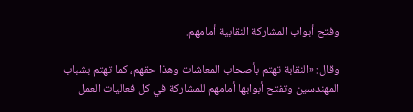وفتح أبواب المشاركة النقابية أمامهم.

وقال: «النقابة تهتم بأصحاب المعاشات وهذا حقهم، كما تهتم بشباب المهندسين وتفتح أبوابها أمامهم للمشاركة في كل فعاليات العمل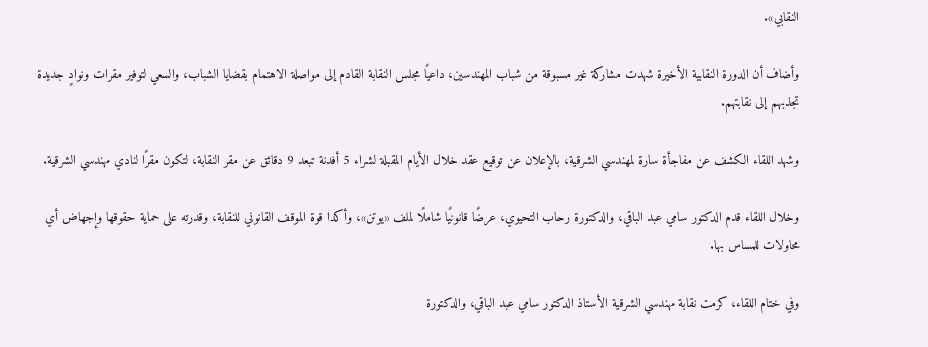النقابي».

وأضاف أن الدورة النقابية الأخيرة شهدت مشاركة غير مسبوقة من شباب المهندسين، داعيًا مجلس النقابة القادم إلى مواصلة الاهتمام بقضايا الشباب، والسعي لتوفير مقرات ونوادٍ جديدة تجذبهم إلى نقابتهم.

وشهد اللقاء الكشف عن مفاجأة سارة لمهندسي الشرقية، بالإعلان عن توقيع عقد خلال الأيام المقبلة لشراء 5 أفدنة تبعد 9 دقائق عن مقر النقابة، لتكون مقرًا لنادي مهندسي الشرقية.

وخلال اللقاء قدم الدكتور سامي عبد الباقي، والدكتورة رحاب التحيوي، عرضًا قانونيًا شاملًا لملف «يوتن»، وأكدا قوة الموقف القانوني للنقابة، وقدرته على حماية حقوقها وإجهاض أي محاولات للمساس بها.

وفي ختام اللقاء، كرمت نقابة مهندسي الشرقية الأستاذ الدكتور سامي عبد الباقي، والدكتورة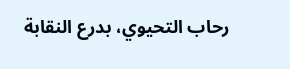رحاب التحيوي، بدرع النقابة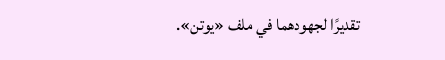تقديرًا لجهودهما في ملف «يوتن».